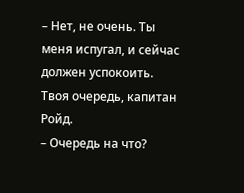– Нет, не очень. Ты меня испугал, и сейчас должен успокоить. Твоя очередь, капитан Ройд.
– Очередь на что?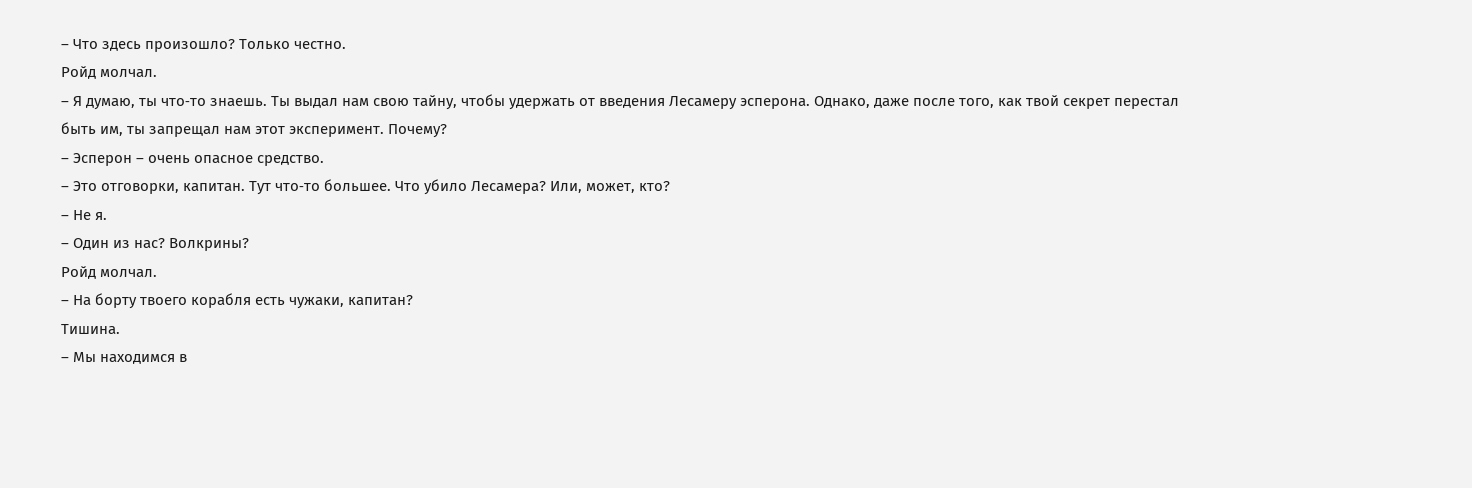– Что здесь произошло? Только честно.
Ройд молчал.
– Я думаю, ты что‑то знаешь. Ты выдал нам свою тайну, чтобы удержать от введения Лесамеру эсперона. Однако, даже после того, как твой секрет перестал быть им, ты запрещал нам этот эксперимент. Почему?
– Эсперон – очень опасное средство.
– Это отговорки, капитан. Тут что‑то большее. Что убило Лесамера? Или, может, кто?
– Не я.
– Один из нас? Волкрины?
Ройд молчал.
– На борту твоего корабля есть чужаки, капитан?
Тишина.
– Мы находимся в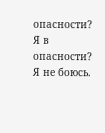опасности? Я в опасности? Я не боюсь.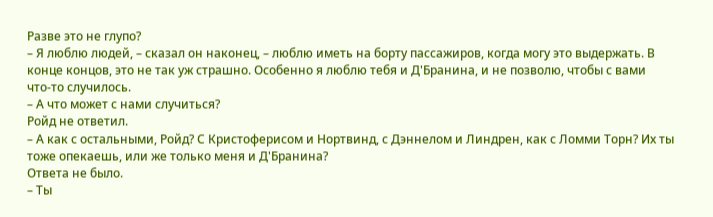Разве это не глупо?
– Я люблю людей, – сказал он наконец, – люблю иметь на борту пассажиров, когда могу это выдержать. В конце концов, это не так уж страшно. Особенно я люблю тебя и Д'Бранина, и не позволю, чтобы с вами что‑то случилось.
– А что может с нами случиться?
Ройд не ответил.
– А как с остальными, Ройд? С Кристоферисом и Нортвинд, с Дэннелом и Линдрен, как с Ломми Торн? Их ты тоже опекаешь, или же только меня и Д'Бранина?
Ответа не было.
– Ты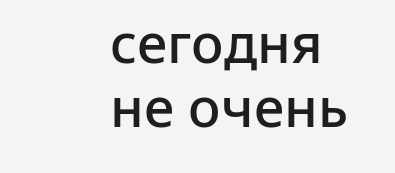сегодня не очень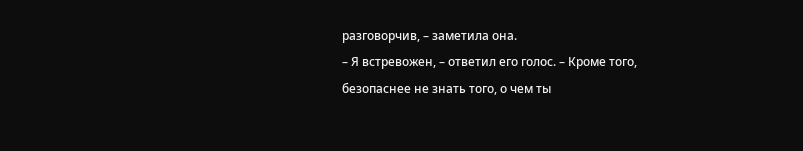разговорчив, – заметила она.
– Я встревожен, – ответил его голос. – Кроме того, безопаснее не знать того, о чем ты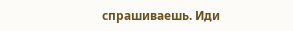спрашиваешь. Иди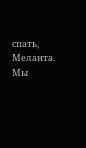спать, Меланта. Мы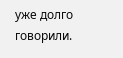уже долго говорили.